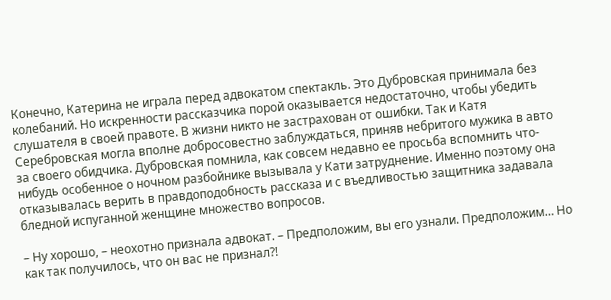Конечно, Катерина не играла перед адвокатом спектакль. Это Дубровская принимала без колебаний. Но искренности рассказчика порой оказывается недостаточно, чтобы убедить слушателя в своей правоте. В жизни никто не застрахован от ошибки. Так и Катя Серебровская могла вполне добросовестно заблуждаться, приняв небритого мужика в авто за своего обидчика. Дубровская помнила, как совсем недавно ее просьба вспомнить что-нибудь особенное о ночном разбойнике вызывала у Кати затруднение. Именно поэтому она отказывалась верить в правдоподобность рассказа и с въедливостью защитника задавала бледной испуганной женщине множество вопросов.

– Ну хорошо, – неохотно признала адвокат. – Предположим, вы его узнали. Предположим… Но как так получилось, что он вас не признал?!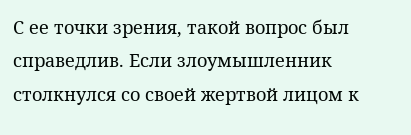С ее точки зрения, такой вопрос был справедлив. Если злоумышленник столкнулся со своей жертвой лицом к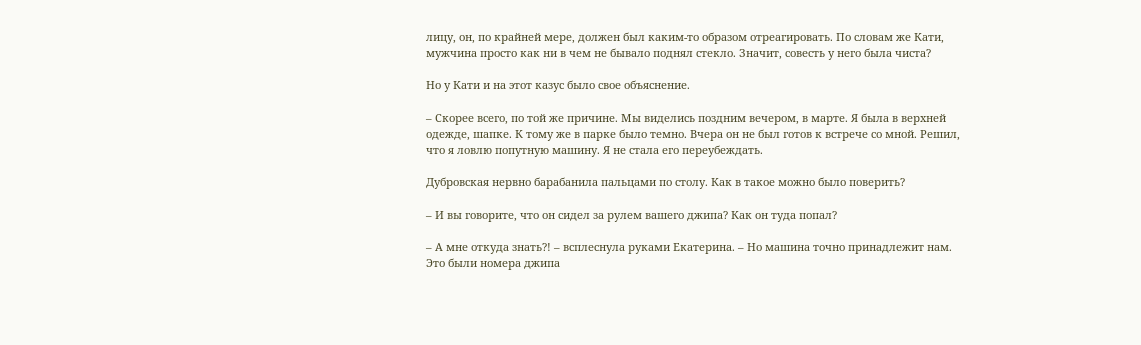лицу, он, по крайней мере, должен был каким-то образом отреагировать. По словам же Кати, мужчина просто как ни в чем не бывало поднял стекло. Значит, совесть у него была чиста?

Но у Кати и на этот казус было свое объяснение.

– Скорее всего, по той же причине. Мы виделись поздним вечером, в марте. Я была в верхней одежде, шапке. К тому же в парке было темно. Вчера он не был готов к встрече со мной. Решил, что я ловлю попутную машину. Я не стала его переубеждать.

Дубровская нервно барабанила пальцами по столу. Как в такое можно было поверить?

– И вы говорите, что он сидел за рулем вашего джипа? Как он туда попал?

– А мне откуда знать?! – всплеснула руками Екатерина. – Но машина точно принадлежит нам. Это были номера джипа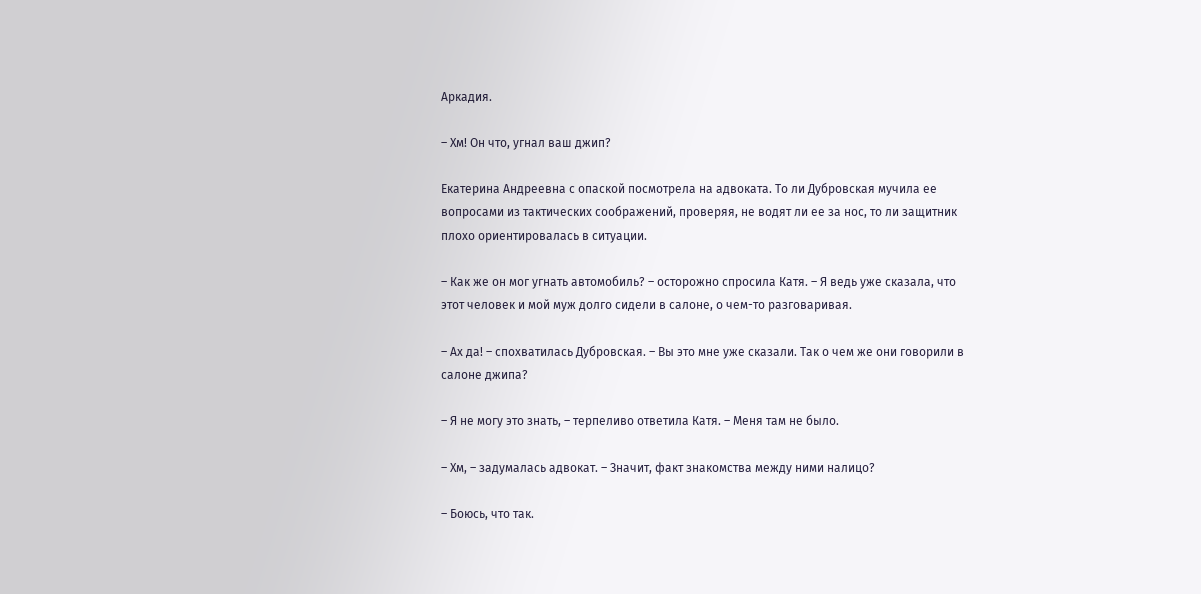Аркадия.

– Хм! Он что, угнал ваш джип?

Екатерина Андреевна с опаской посмотрела на адвоката. То ли Дубровская мучила ее вопросами из тактических соображений, проверяя, не водят ли ее за нос, то ли защитник плохо ориентировалась в ситуации.

– Как же он мог угнать автомобиль? – осторожно спросила Катя. – Я ведь уже сказала, что этот человек и мой муж долго сидели в салоне, о чем-то разговаривая.

– Ах да! – спохватилась Дубровская. – Вы это мне уже сказали. Так о чем же они говорили в салоне джипа?

– Я не могу это знать, – терпеливо ответила Катя. – Меня там не было.

– Хм, – задумалась адвокат. – Значит, факт знакомства между ними налицо?

– Боюсь, что так.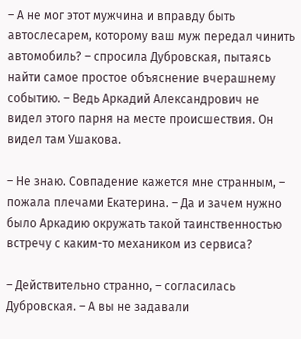– А не мог этот мужчина и вправду быть автослесарем, которому ваш муж передал чинить автомобиль? – спросила Дубровская, пытаясь найти самое простое объяснение вчерашнему событию. – Ведь Аркадий Александрович не видел этого парня на месте происшествия. Он видел там Ушакова.

– Не знаю. Совпадение кажется мне странным, – пожала плечами Екатерина. – Да и зачем нужно было Аркадию окружать такой таинственностью встречу с каким-то механиком из сервиса?

– Действительно странно, – согласилась Дубровская. – А вы не задавали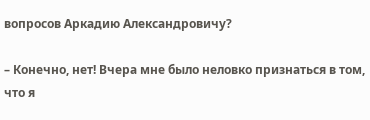вопросов Аркадию Александровичу?

– Конечно, нет! Вчера мне было неловко признаться в том, что я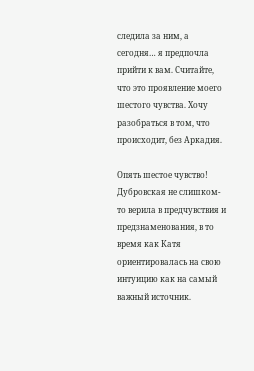следила за ним, а сегодня… я предпочла прийти к вам. Считайте, что это проявление моего шестого чувства. Хочу разобраться в том, что происходит, без Аркадия.

Опять шестое чувство! Дубровская не слишком-то верила в предчувствия и предзнаменования, в то время как Катя ориентировалась на свою интуицию как на самый важный источник.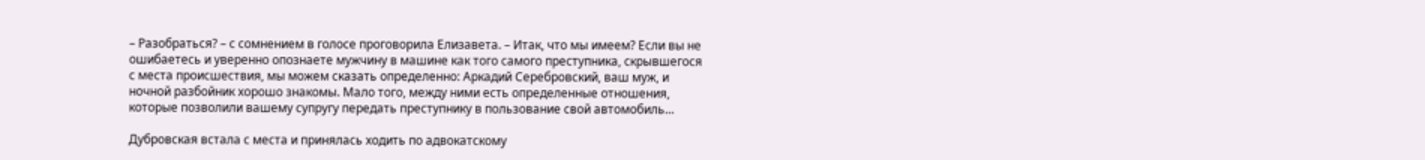– Разобраться? – с сомнением в голосе проговорила Елизавета. – Итак, что мы имеем? Если вы не ошибаетесь и уверенно опознаете мужчину в машине как того самого преступника, скрывшегося с места происшествия, мы можем сказать определенно: Аркадий Серебровский, ваш муж, и ночной разбойник хорошо знакомы. Мало того, между ними есть определенные отношения, которые позволили вашему супругу передать преступнику в пользование свой автомобиль…

Дубровская встала с места и принялась ходить по адвокатскому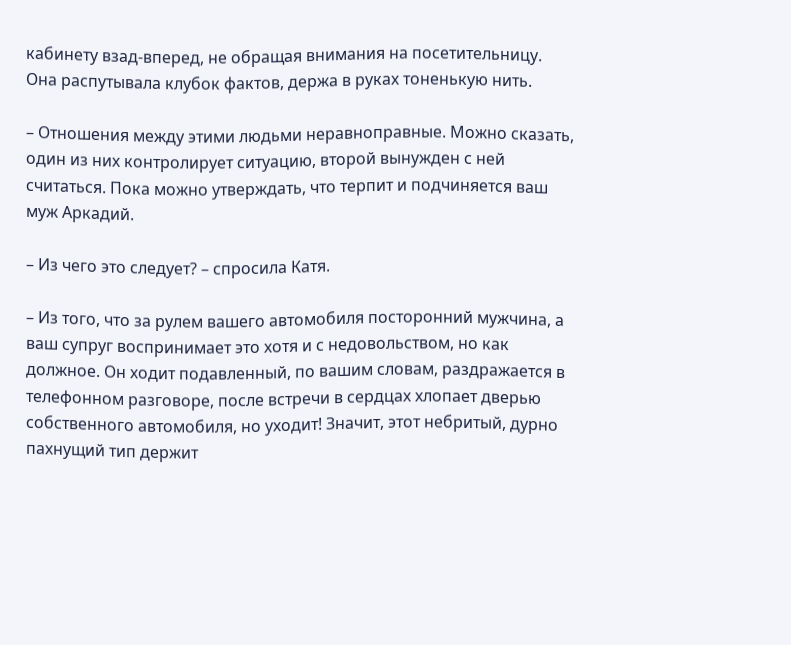кабинету взад-вперед, не обращая внимания на посетительницу. Она распутывала клубок фактов, держа в руках тоненькую нить.

– Отношения между этими людьми неравноправные. Можно сказать, один из них контролирует ситуацию, второй вынужден с ней считаться. Пока можно утверждать, что терпит и подчиняется ваш муж Аркадий.

– Из чего это следует? – спросила Катя.

– Из того, что за рулем вашего автомобиля посторонний мужчина, а ваш супруг воспринимает это хотя и с недовольством, но как должное. Он ходит подавленный, по вашим словам, раздражается в телефонном разговоре, после встречи в сердцах хлопает дверью собственного автомобиля, но уходит! Значит, этот небритый, дурно пахнущий тип держит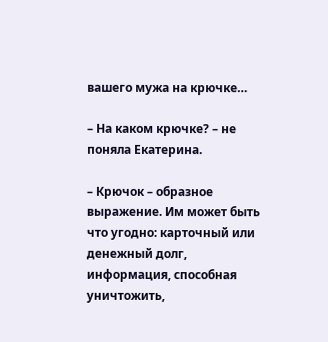вашего мужа на крючке…

– На каком крючке? – не поняла Екатерина.

– Крючок – образное выражение. Им может быть что угодно: карточный или денежный долг, информация, способная уничтожить,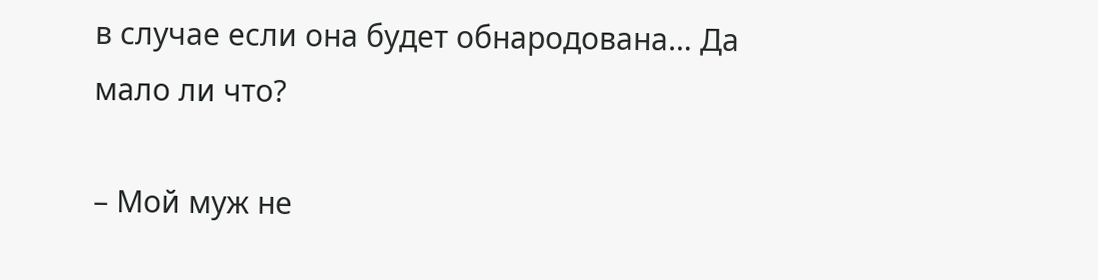в случае если она будет обнародована… Да мало ли что?

– Мой муж не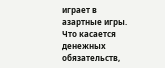играет в азартные игры. Что касается денежных обязательств,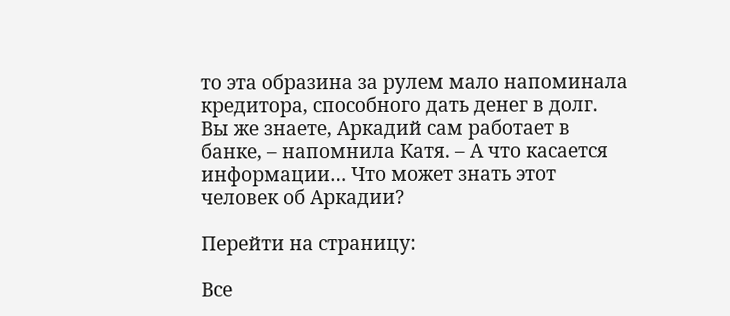то эта образина за рулем мало напоминала кредитора, способного дать денег в долг. Вы же знаете, Аркадий сам работает в банке, – напомнила Катя. – А что касается информации… Что может знать этот человек об Аркадии?

Перейти на страницу:

Все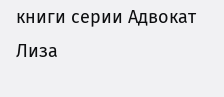книги серии Адвокат Лиза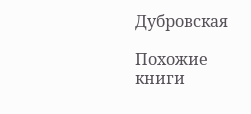Дубровская

Похожие книги